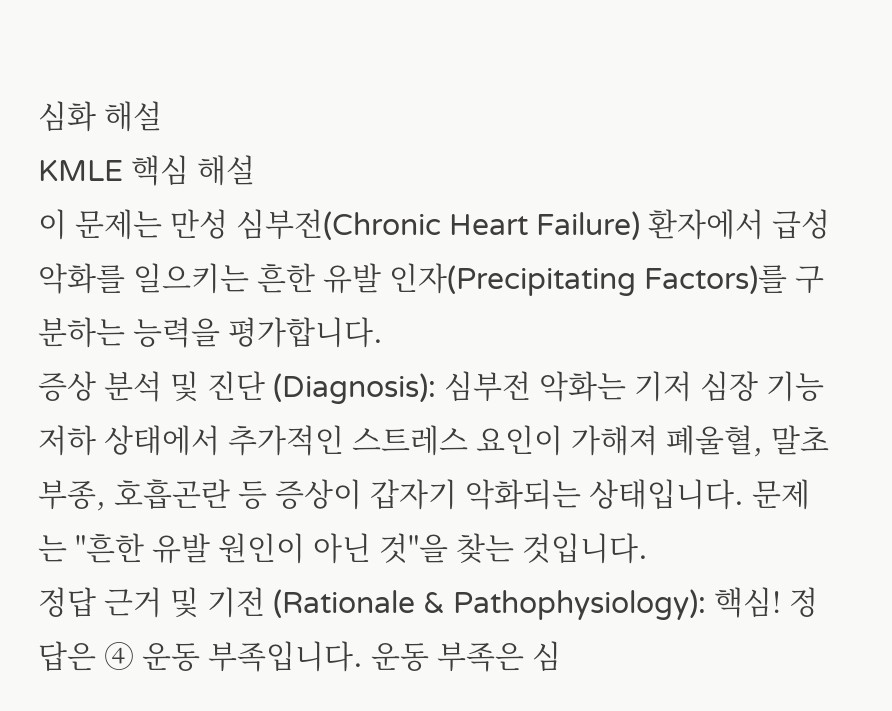심화 해설
KMLE 핵심 해설
이 문제는 만성 심부전(Chronic Heart Failure) 환자에서 급성 악화를 일으키는 흔한 유발 인자(Precipitating Factors)를 구분하는 능력을 평가합니다.
증상 분석 및 진단 (Diagnosis): 심부전 악화는 기저 심장 기능 저하 상태에서 추가적인 스트레스 요인이 가해져 폐울혈, 말초 부종, 호흡곤란 등 증상이 갑자기 악화되는 상태입니다. 문제는 "흔한 유발 원인이 아닌 것"을 찾는 것입니다.
정답 근거 및 기전 (Rationale & Pathophysiology): 핵심! 정답은 ④ 운동 부족입니다. 운동 부족은 심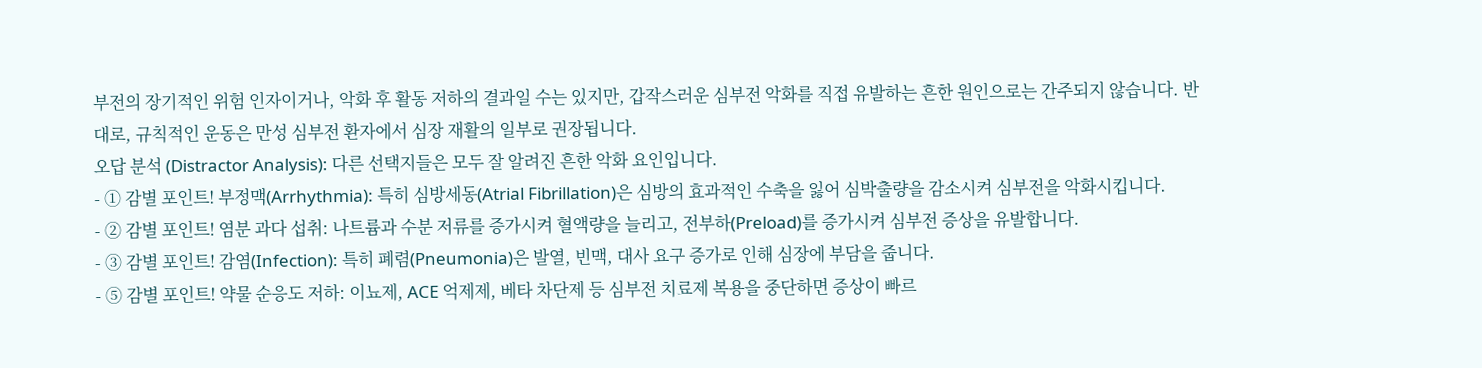부전의 장기적인 위험 인자이거나, 악화 후 활동 저하의 결과일 수는 있지만, 갑작스러운 심부전 악화를 직접 유발하는 흔한 원인으로는 간주되지 않습니다. 반대로, 규칙적인 운동은 만성 심부전 환자에서 심장 재활의 일부로 권장됩니다.
오답 분석 (Distractor Analysis): 다른 선택지들은 모두 잘 알려진 흔한 악화 요인입니다.
- ① 감별 포인트! 부정맥(Arrhythmia): 특히 심방세동(Atrial Fibrillation)은 심방의 효과적인 수축을 잃어 심박출량을 감소시켜 심부전을 악화시킵니다.
- ② 감별 포인트! 염분 과다 섭취: 나트륨과 수분 저류를 증가시켜 혈액량을 늘리고, 전부하(Preload)를 증가시켜 심부전 증상을 유발합니다.
- ③ 감별 포인트! 감염(Infection): 특히 폐렴(Pneumonia)은 발열, 빈맥, 대사 요구 증가로 인해 심장에 부담을 줍니다.
- ⑤ 감별 포인트! 약물 순응도 저하: 이뇨제, ACE 억제제, 베타 차단제 등 심부전 치료제 복용을 중단하면 증상이 빠르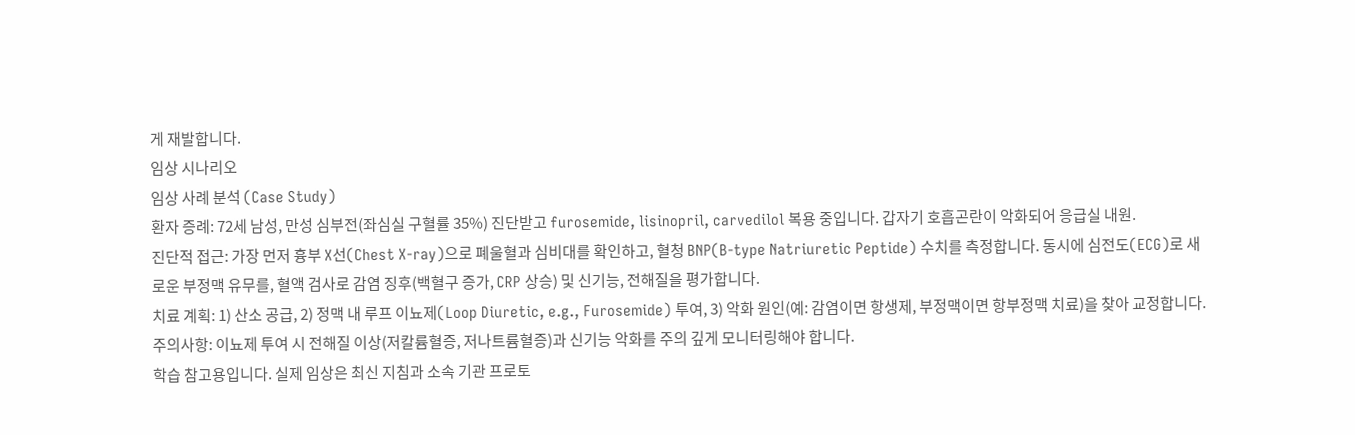게 재발합니다.
임상 시나리오
임상 사례 분석 (Case Study)
환자 증례: 72세 남성, 만성 심부전(좌심실 구혈률 35%) 진단받고 furosemide, lisinopril, carvedilol 복용 중입니다. 갑자기 호흡곤란이 악화되어 응급실 내원.
진단적 접근: 가장 먼저 흉부 X선(Chest X-ray)으로 폐울혈과 심비대를 확인하고, 혈청 BNP(B-type Natriuretic Peptide) 수치를 측정합니다. 동시에 심전도(ECG)로 새로운 부정맥 유무를, 혈액 검사로 감염 징후(백혈구 증가, CRP 상승) 및 신기능, 전해질을 평가합니다.
치료 계획: 1) 산소 공급, 2) 정맥 내 루프 이뇨제(Loop Diuretic, e.g., Furosemide) 투여, 3) 악화 원인(예: 감염이면 항생제, 부정맥이면 항부정맥 치료)을 찾아 교정합니다.
주의사항: 이뇨제 투여 시 전해질 이상(저칼륨혈증, 저나트륨혈증)과 신기능 악화를 주의 깊게 모니터링해야 합니다.
학습 참고용입니다. 실제 임상은 최신 지침과 소속 기관 프로토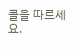콜을 따르세요.